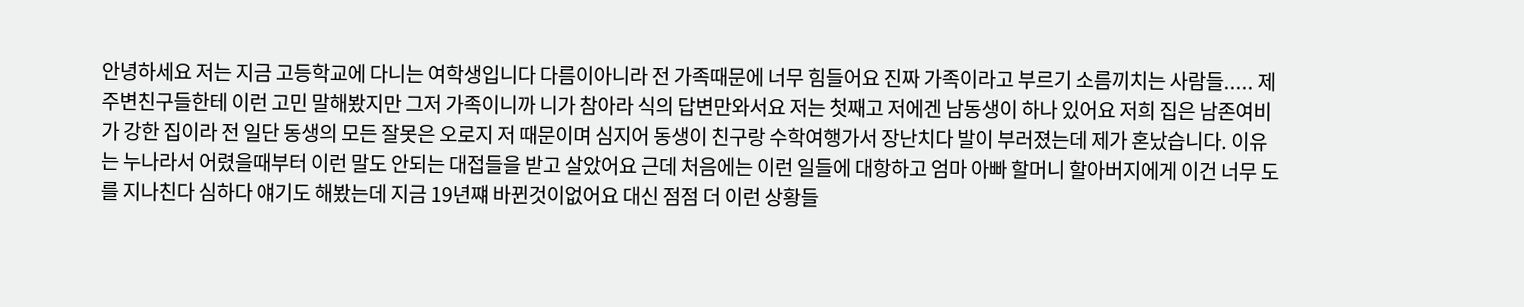안녕하세요 저는 지금 고등학교에 다니는 여학생입니다 다름이아니라 전 가족때문에 너무 힘들어요 진짜 가족이라고 부르기 소름끼치는 사람들..... 제주변친구들한테 이런 고민 말해봤지만 그저 가족이니까 니가 참아라 식의 답변만와서요 저는 첫째고 저에겐 남동생이 하나 있어요 저희 집은 남존여비가 강한 집이라 전 일단 동생의 모든 잘못은 오로지 저 때문이며 심지어 동생이 친구랑 수학여행가서 장난치다 발이 부러졌는데 제가 혼났습니다. 이유는 누나라서 어렸을때부터 이런 말도 안되는 대접들을 받고 살았어요 근데 처음에는 이런 일들에 대항하고 엄마 아빠 할머니 할아버지에게 이건 너무 도를 지나친다 심하다 얘기도 해봤는데 지금 19년쨰 바뀐것이없어요 대신 점점 더 이런 상황들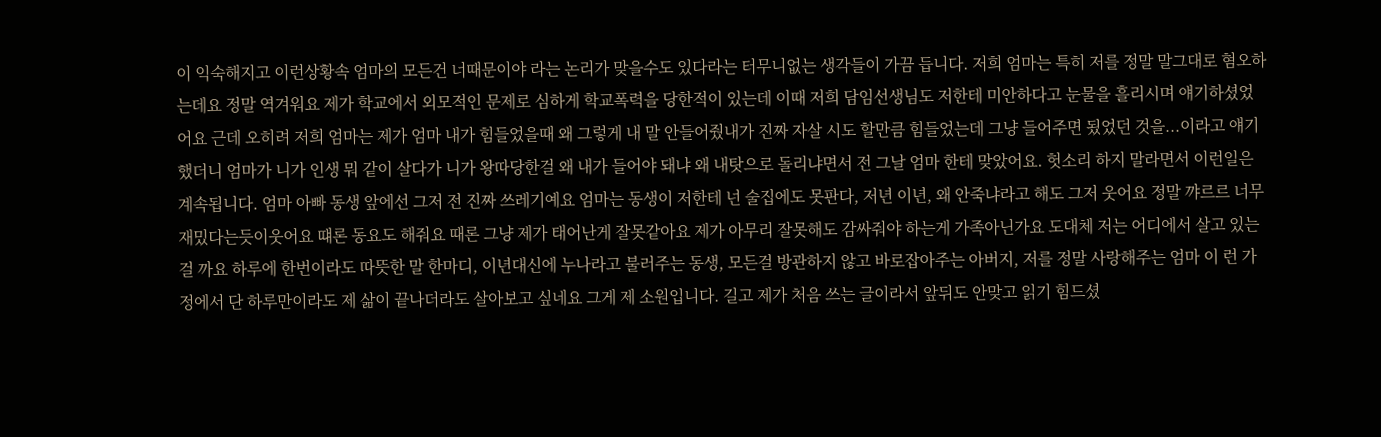이 익숙해지고 이런상황속 엄마의 모든건 너때문이야 라는 논리가 맞을수도 있다라는 터무니없는 생각들이 가끔 듭니다. 저희 엄마는 특히 저를 정말 말그대로 혐오하는데요 정말 역겨워요 제가 학교에서 외모적인 문제로 심하게 학교폭력을 당한적이 있는데 이때 저희 담임선생님도 저한테 미안하다고 눈물을 흘리시며 얘기하셨었어요 근데 오히려 저희 엄마는 제가 엄마 내가 힘들었을때 왜 그렇게 내 말 안들어줬내가 진짜 자살 시도 할만큼 힘들었는데 그냥 들어주면 됬었던 것을...이라고 얘기 했더니 엄마가 니가 인생 뭐 같이 살다가 니가 왕따당한걸 왜 내가 들어야 돼냐 왜 내탓으로 돌리냐면서 전 그날 엄마 한테 맞았어요. 헛소리 하지 말라면서 이런일은 계속됩니다. 엄마 아빠 동생 앞에선 그저 전 진짜 쓰레기예요 엄마는 동생이 저한테 넌 술집에도 못판다, 저년 이년, 왜 안죽냐라고 해도 그저 웃어요 정말 꺄르르 너무 재밌다는듯이웃어요 떄론 동요도 해줘요 때론 그냥 제가 태어난게 잘못같아요 제가 아무리 잘못해도 감싸줘야 하는게 가족아닌가요 도대체 저는 어디에서 살고 있는 걸 까요 하루에 한번이라도 따뜻한 말 한마디, 이년대신에 누나라고 불러주는 동생, 모든걸 방관하지 않고 바로잡아주는 아버지, 저를 정말 사랑해주는 엄마 이 런 가정에서 단 하루만이라도 제 삶이 끝나더라도 살아보고 싶네요 그게 제 소원입니다. 길고 제가 처음 쓰는 글이라서 앞뒤도 안맞고 읽기 힘드셨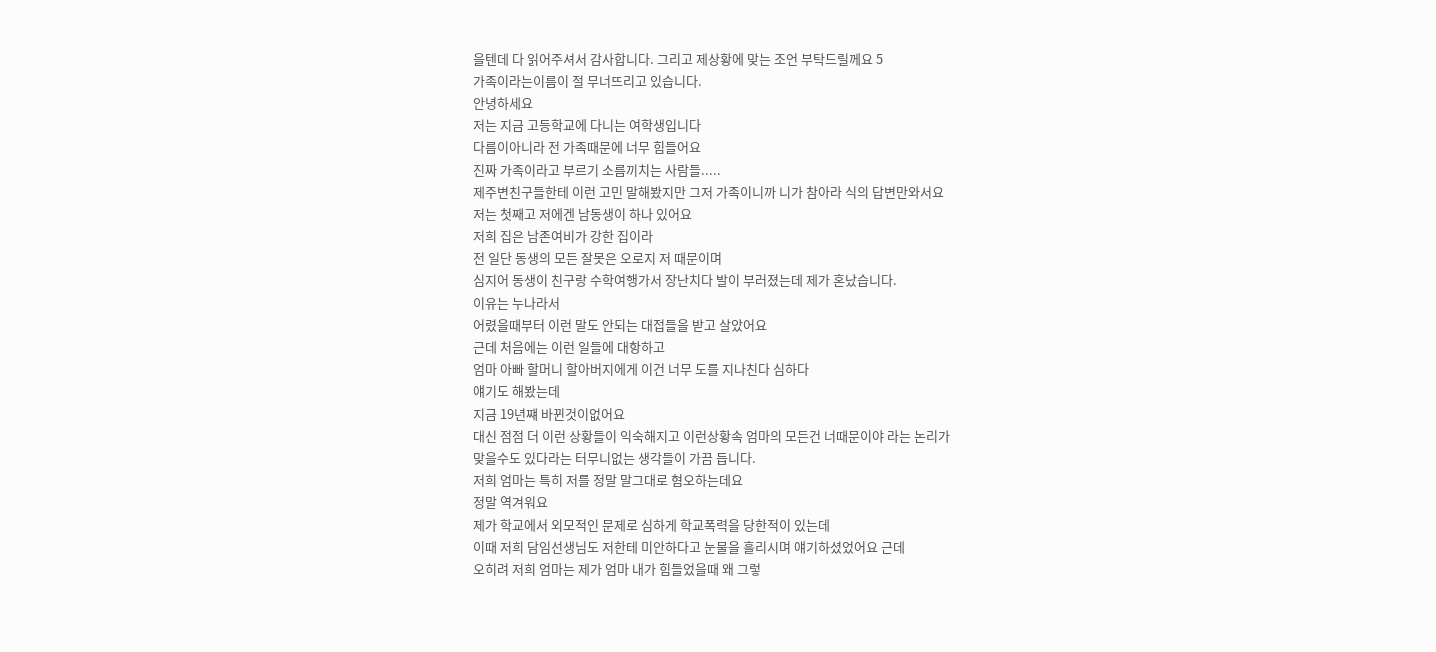을텐데 다 읽어주셔서 감사합니다. 그리고 제상황에 맞는 조언 부탁드릴께요 5
가족이라는이름이 절 무너뜨리고 있습니다.
안녕하세요
저는 지금 고등학교에 다니는 여학생입니다
다름이아니라 전 가족때문에 너무 힘들어요
진짜 가족이라고 부르기 소름끼치는 사람들.....
제주변친구들한테 이런 고민 말해봤지만 그저 가족이니까 니가 참아라 식의 답변만와서요
저는 첫째고 저에겐 남동생이 하나 있어요
저희 집은 남존여비가 강한 집이라
전 일단 동생의 모든 잘못은 오로지 저 때문이며
심지어 동생이 친구랑 수학여행가서 장난치다 발이 부러졌는데 제가 혼났습니다.
이유는 누나라서
어렸을때부터 이런 말도 안되는 대접들을 받고 살았어요
근데 처음에는 이런 일들에 대항하고
엄마 아빠 할머니 할아버지에게 이건 너무 도를 지나친다 심하다
얘기도 해봤는데
지금 19년쨰 바뀐것이없어요
대신 점점 더 이런 상황들이 익숙해지고 이런상황속 엄마의 모든건 너때문이야 라는 논리가
맞을수도 있다라는 터무니없는 생각들이 가끔 듭니다.
저희 엄마는 특히 저를 정말 말그대로 혐오하는데요
정말 역겨워요
제가 학교에서 외모적인 문제로 심하게 학교폭력을 당한적이 있는데
이때 저희 담임선생님도 저한테 미안하다고 눈물을 흘리시며 얘기하셨었어요 근데
오히려 저희 엄마는 제가 엄마 내가 힘들었을때 왜 그렇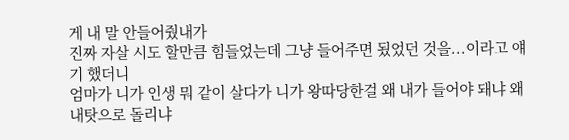게 내 말 안들어줬내가
진짜 자살 시도 할만큼 힘들었는데 그냥 들어주면 됬었던 것을...이라고 얘기 했더니
엄마가 니가 인생 뭐 같이 살다가 니가 왕따당한걸 왜 내가 들어야 돼냐 왜 내탓으로 돌리냐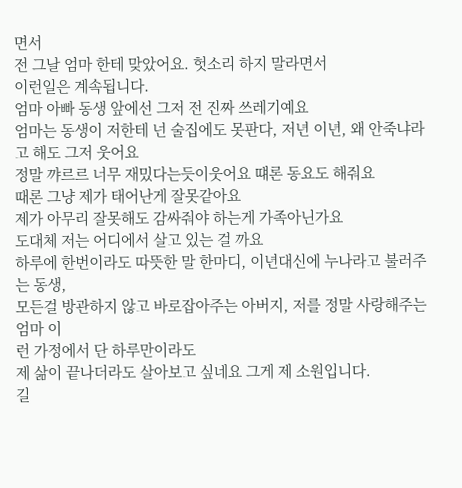면서
전 그날 엄마 한테 맞았어요. 헛소리 하지 말라면서
이런일은 계속됩니다.
엄마 아빠 동생 앞에선 그저 전 진짜 쓰레기예요
엄마는 동생이 저한테 넌 술집에도 못판다, 저년 이년, 왜 안죽냐라고 해도 그저 웃어요
정말 꺄르르 너무 재밌다는듯이웃어요 떄론 동요도 해줘요
때론 그냥 제가 태어난게 잘못같아요
제가 아무리 잘못해도 감싸줘야 하는게 가족아닌가요
도대체 저는 어디에서 살고 있는 걸 까요
하루에 한번이라도 따뜻한 말 한마디, 이년대신에 누나라고 불러주는 동생,
모든걸 방관하지 않고 바로잡아주는 아버지, 저를 정말 사랑해주는 엄마 이
런 가정에서 단 하루만이라도
제 삶이 끝나더라도 살아보고 싶네요 그게 제 소원입니다.
길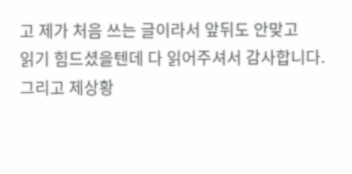고 제가 처음 쓰는 글이라서 앞뒤도 안맞고
읽기 힘드셨을텐데 다 읽어주셔서 감사합니다.
그리고 제상황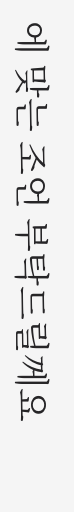에 맞는 조언 부탁드릴께요